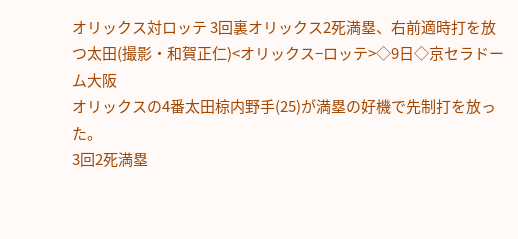オリックス対ロッテ 3回裏オリックス2死満塁、右前適時打を放つ太田(撮影・和賀正仁)<オリックス−ロッテ>◇9日◇京セラドーム大阪
オリックスの4番太田椋内野手(25)が満塁の好機で先制打を放った。
3回2死満塁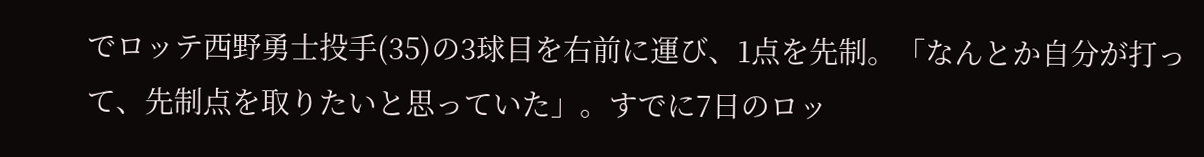でロッテ西野勇士投手(35)の3球目を右前に運び、1点を先制。「なんとか自分が打って、先制点を取りたいと思っていた」。すでに7日のロッ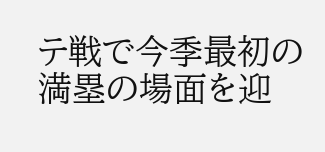テ戦で今季最初の満塁の場面を迎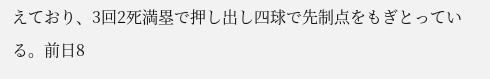えており、3回2死満塁で押し出し四球で先制点をもぎとっている。前日8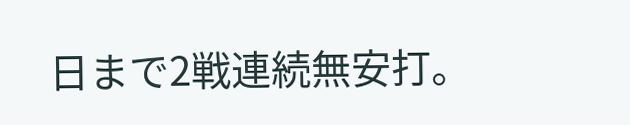日まで2戦連続無安打。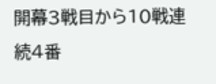開幕3戦目から10戦連続4番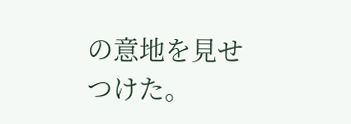の意地を見せつけた。